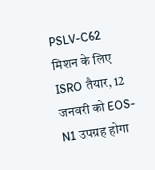PSLV-C62 मिशन के लिए ISRO तैयार, 12 जनवरी को EOS-N1 उपग्रह होगा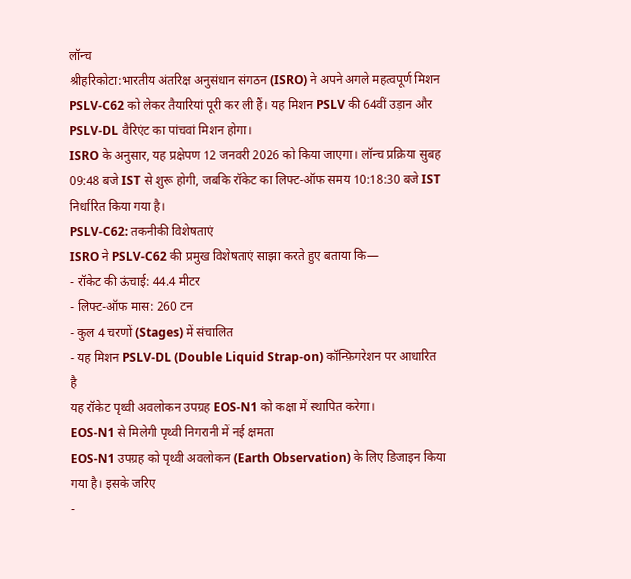लॉन्च
श्रीहरिकोटा:भारतीय अंतरिक्ष अनुसंधान संगठन (ISRO) ने अपने अगले महत्वपूर्ण मिशन PSLV-C62 को लेकर तैयारियां पूरी कर ली हैं। यह मिशन PSLV की 64वीं उड़ान और PSLV-DL वैरिएंट का पांचवां मिशन होगा।
ISRO के अनुसार, यह प्रक्षेपण 12 जनवरी 2026 को किया जाएगा। लॉन्च प्रक्रिया सुबह 09:48 बजे IST से शुरू होगी, जबकि रॉकेट का लिफ्ट-ऑफ समय 10:18:30 बजे IST निर्धारित किया गया है।
PSLV-C62: तकनीकी विशेषताएं
ISRO ने PSLV-C62 की प्रमुख विशेषताएं साझा करते हुए बताया कि—
- रॉकेट की ऊंचाई: 44.4 मीटर
- लिफ्ट-ऑफ मास: 260 टन
- कुल 4 चरणों (Stages) में संचालित
- यह मिशन PSLV-DL (Double Liquid Strap-on) कॉन्फ़िगरेशन पर आधारित है
यह रॉकेट पृथ्वी अवलोकन उपग्रह EOS-N1 को कक्षा में स्थापित करेगा।
EOS-N1 से मिलेगी पृथ्वी निगरानी में नई क्षमता
EOS-N1 उपग्रह को पृथ्वी अवलोकन (Earth Observation) के लिए डिजाइन किया गया है। इसके जरिए
-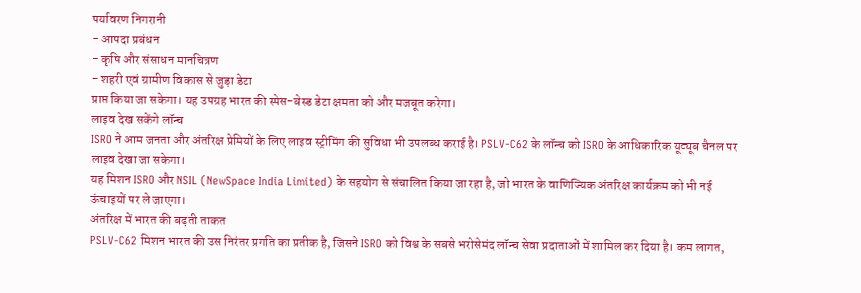पर्यावरण निगरानी
- आपदा प्रबंधन
- कृषि और संसाधन मानचित्रण
- शहरी एवं ग्रामीण विकास से जुड़ा डेटा
प्राप्त किया जा सकेगा। यह उपग्रह भारत की स्पेस-बेस्ड डेटा क्षमता को और मजबूत करेगा।
लाइव देख सकेंगे लॉन्च
ISRO ने आम जनता और अंतरिक्ष प्रेमियों के लिए लाइव स्ट्रीमिंग की सुविधा भी उपलब्ध कराई है। PSLV-C62 के लॉन्च को ISRO के आधिकारिक यूट्यूब चैनल पर लाइव देखा जा सकेगा।
यह मिशन ISRO और NSIL (NewSpace India Limited) के सहयोग से संचालित किया जा रहा है, जो भारत के वाणिज्यिक अंतरिक्ष कार्यक्रम को भी नई ऊंचाइयों पर ले जाएगा।
अंतरिक्ष में भारत की बढ़ती ताकत
PSLV-C62 मिशन भारत की उस निरंतर प्रगति का प्रतीक है, जिसने ISRO को विश्व के सबसे भरोसेमंद लॉन्च सेवा प्रदाताओं में शामिल कर दिया है। कम लागत,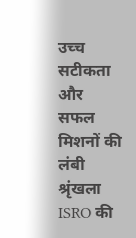उच्च सटीकता और सफल मिशनों की लंबी श्रृंखला ISRO की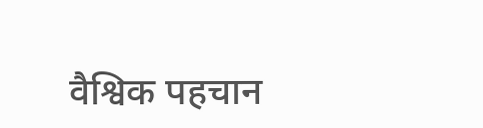वैश्विक पहचान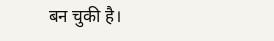बन चुकी है।